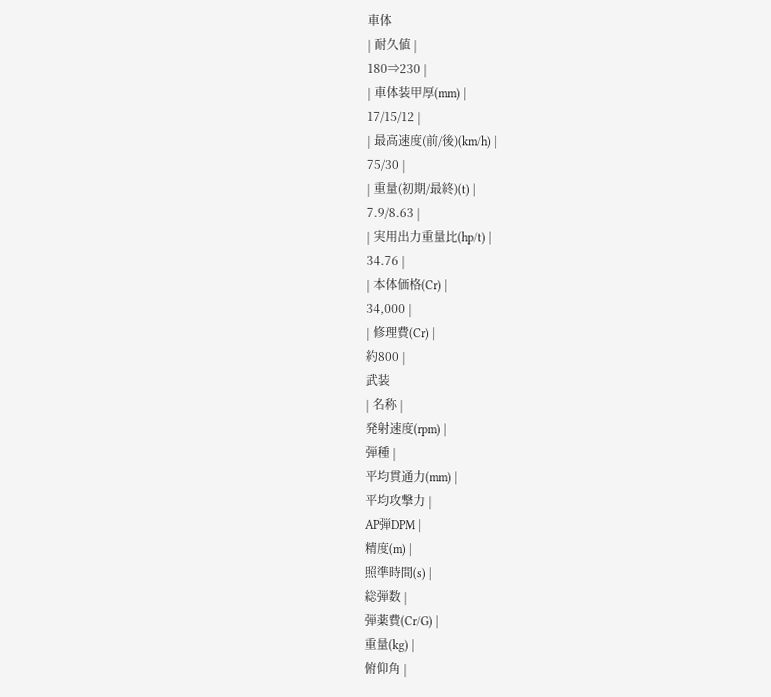車体
| 耐久値 |
180⇒230 |
| 車体装甲厚(mm) |
17/15/12 |
| 最高速度(前/後)(km/h) |
75/30 |
| 重量(初期/最終)(t) |
7.9/8.63 |
| 実用出力重量比(hp/t) |
34.76 |
| 本体価格(Cr) |
34,000 |
| 修理費(Cr) |
約800 |
武装
| 名称 |
発射速度(rpm) |
弾種 |
平均貫通力(mm) |
平均攻撃力 |
AP弾DPM |
精度(m) |
照準時間(s) |
総弾数 |
弾薬費(Cr/G) |
重量(kg) |
俯仰角 |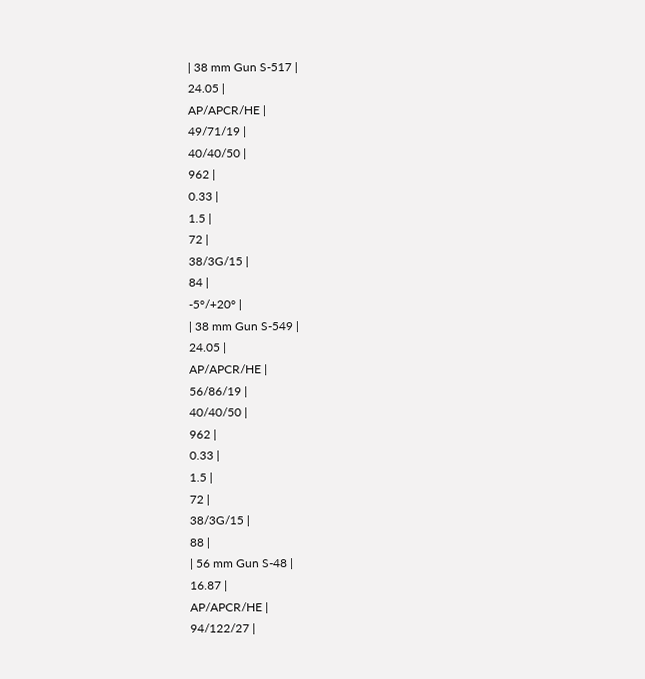| 38 mm Gun S-517 |
24.05 |
AP/APCR/HE |
49/71/19 |
40/40/50 |
962 |
0.33 |
1.5 |
72 |
38/3G/15 |
84 |
-5°/+20° |
| 38 mm Gun S-549 |
24.05 |
AP/APCR/HE |
56/86/19 |
40/40/50 |
962 |
0.33 |
1.5 |
72 |
38/3G/15 |
88 |
| 56 mm Gun S-48 |
16.87 |
AP/APCR/HE |
94/122/27 |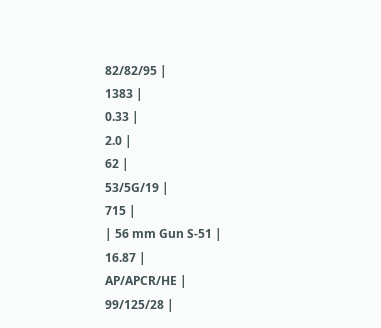82/82/95 |
1383 |
0.33 |
2.0 |
62 |
53/5G/19 |
715 |
| 56 mm Gun S-51 |
16.87 |
AP/APCR/HE |
99/125/28 |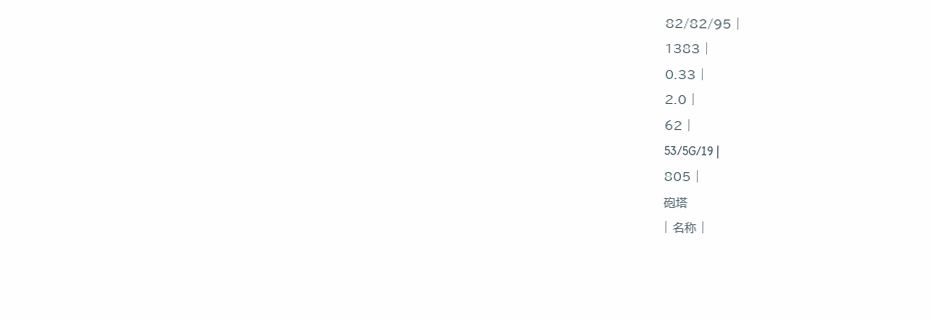82/82/95 |
1383 |
0.33 |
2.0 |
62 |
53/5G/19 |
805 |
砲塔
| 名称 |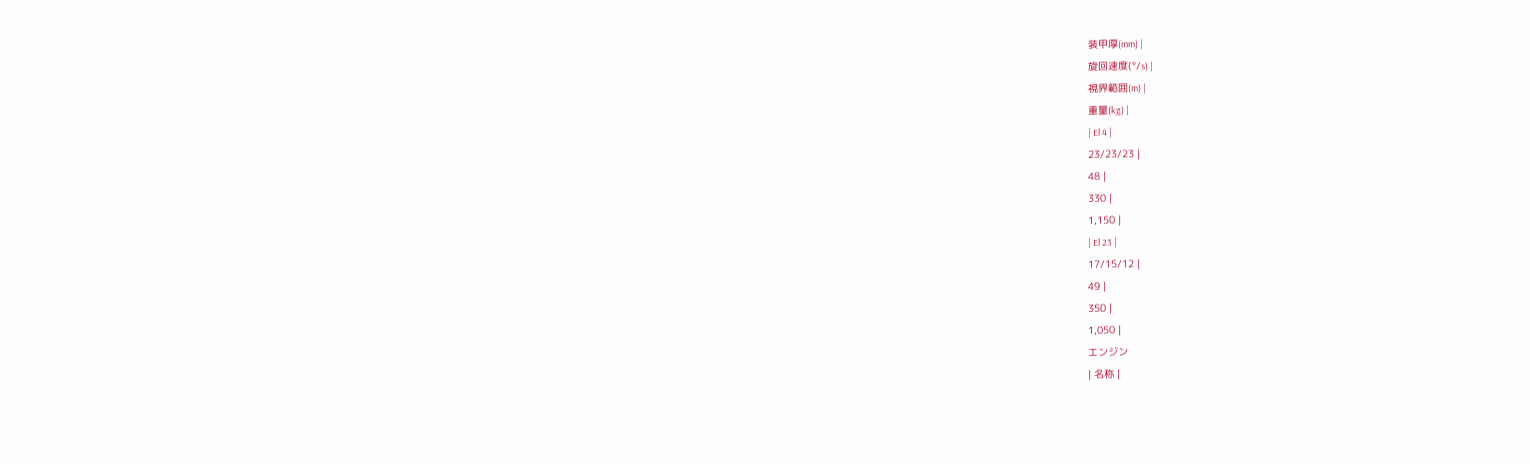装甲厚(mm) |
旋回速度(°/s) |
視界範囲(m) |
重量(kg) |
| El 4 |
23/23/23 |
48 |
330 |
1,150 |
| El 23 |
17/15/12 |
49 |
350 |
1,050 |
エンジン
| 名称 |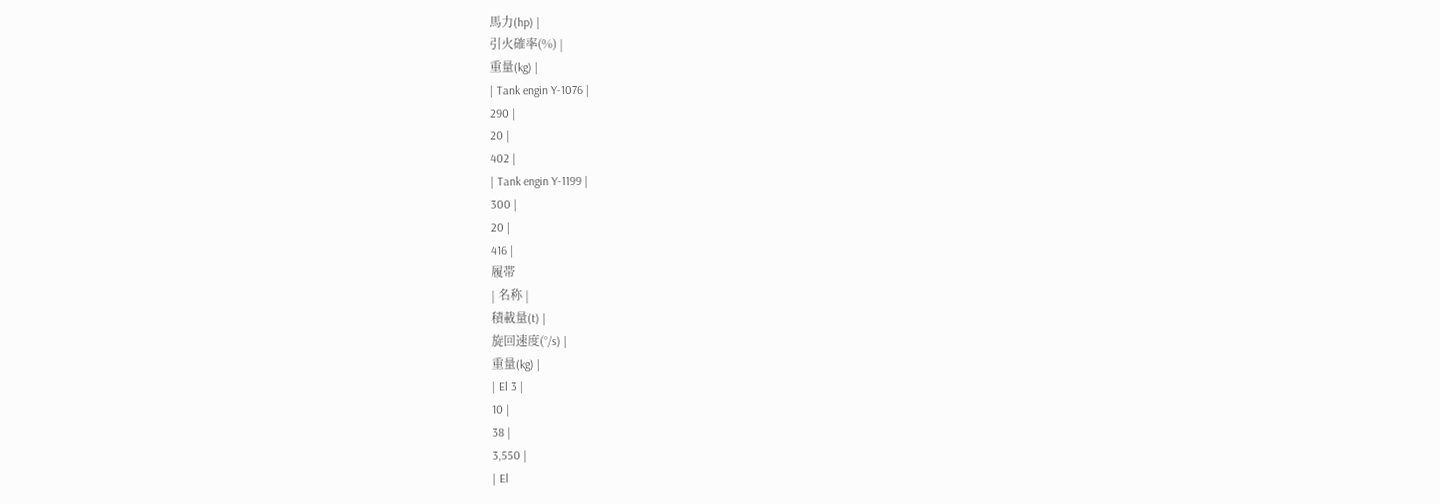馬力(hp) |
引火確率(%) |
重量(kg) |
| Tank engin Y-1076 |
290 |
20 |
402 |
| Tank engin Y-1199 |
300 |
20 |
416 |
履帯
| 名称 |
積載量(t) |
旋回速度(°/s) |
重量(kg) |
| El 3 |
10 |
38 |
3,550 |
| El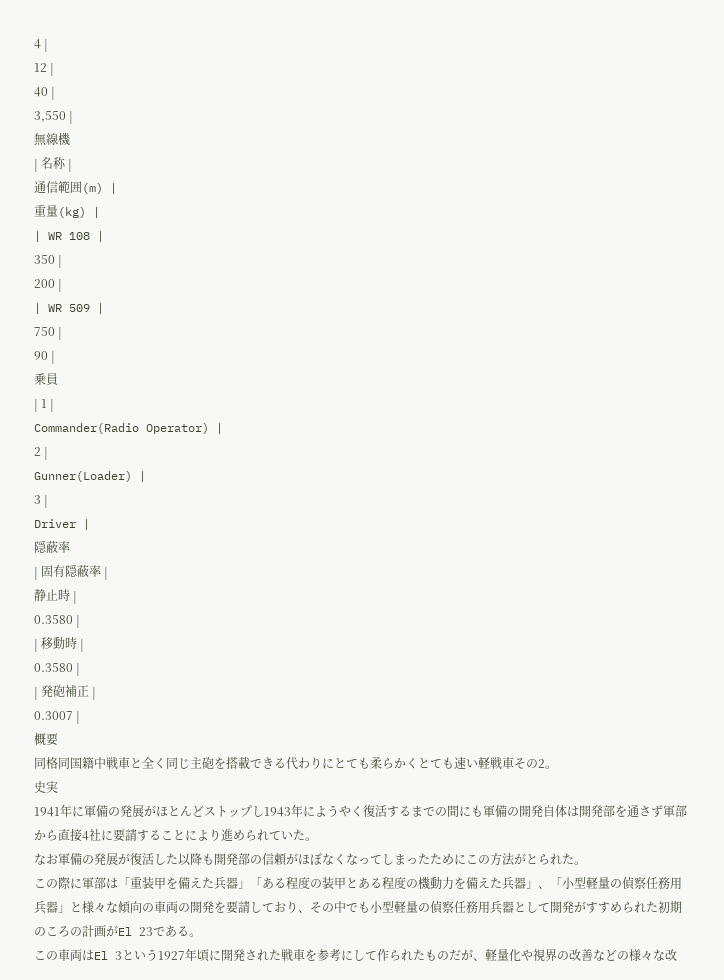4 |
12 |
40 |
3,550 |
無線機
| 名称 |
通信範囲(m) |
重量(kg) |
| WR 108 |
350 |
200 |
| WR 509 |
750 |
90 |
乗員
| 1 |
Commander(Radio Operator) |
2 |
Gunner(Loader) |
3 |
Driver |
隠蔽率
| 固有隠蔽率 |
静止時 |
0.3580 |
| 移動時 |
0.3580 |
| 発砲補正 |
0.3007 |
概要
同格同国籍中戦車と全く同じ主砲を搭載できる代わりにとても柔らかくとても速い軽戦車その2。
史実
1941年に軍備の発展がほとんどストップし1943年にようやく復活するまでの間にも軍備の開発自体は開発部を通さず軍部から直接4社に要請することにより進められていた。
なお軍備の発展が復活した以降も開発部の信頼がほぼなくなってしまったためにこの方法がとられた。
この際に軍部は「重装甲を備えた兵器」「ある程度の装甲とある程度の機動力を備えた兵器」、「小型軽量の偵察任務用兵器」と様々な傾向の車両の開発を要請しており、その中でも小型軽量の偵察任務用兵器として開発がすすめられた初期のころの計画がEl 23である。
この車両はEl 3という1927年頃に開発された戦車を参考にして作られたものだが、軽量化や視界の改善などの様々な改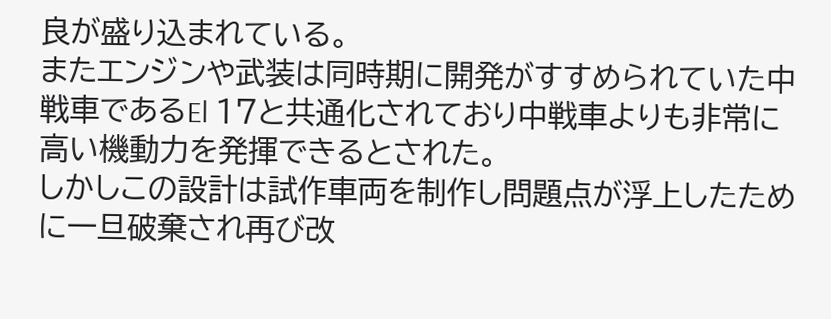良が盛り込まれている。
またエンジンや武装は同時期に開発がすすめられていた中戦車であるEl 17と共通化されており中戦車よりも非常に高い機動力を発揮できるとされた。
しかしこの設計は試作車両を制作し問題点が浮上したために一旦破棄され再び改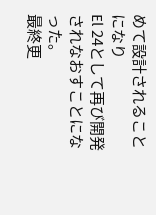めて設計されることになり
El 24として再び開発されなおすことになった。
最終更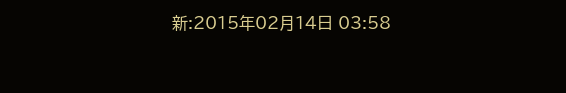新:2015年02月14日 03:58